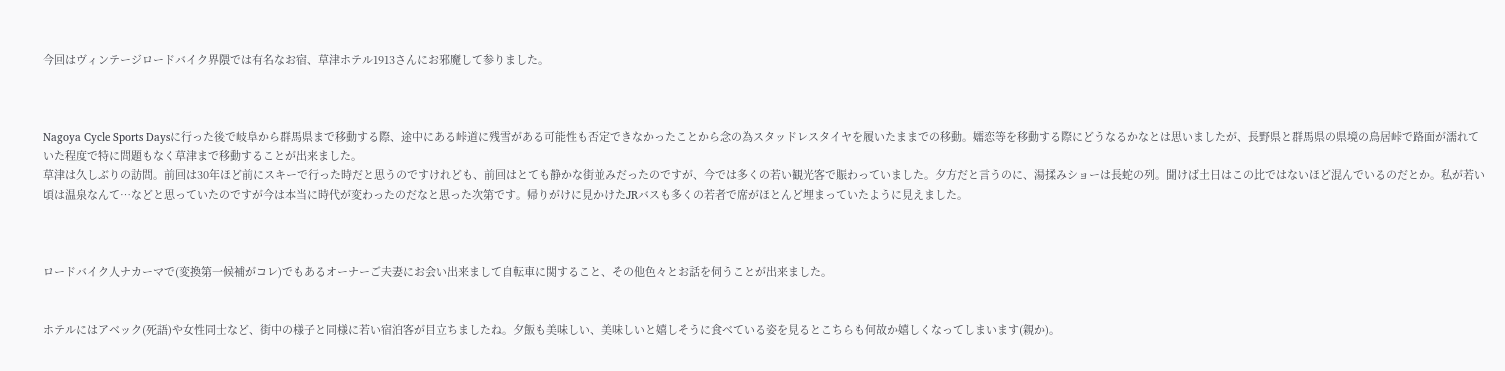今回はヴィンテージロードバイク界隈では有名なお宿、草津ホテル1913さんにお邪魔して参りました。



Nagoya Cycle Sports Daysに行った後で岐阜から群馬県まで移動する際、途中にある峠道に残雪がある可能性も否定できなかったことから念の為スタッドレスタイヤを履いたままでの移動。嬬恋等を移動する際にどうなるかなとは思いましたが、長野県と群馬県の県境の鳥居峠で路面が濡れていた程度で特に問題もなく草津まで移動することが出来ました。
草津は久しぶりの訪問。前回は30年ほど前にスキーで行った時だと思うのですけれども、前回はとても静かな街並みだったのですが、今では多くの若い観光客で賑わっていました。夕方だと言うのに、湯揉みショーは長蛇の列。聞けば土日はこの比ではないほど混んでいるのだとか。私が若い頃は温泉なんて…などと思っていたのですが今は本当に時代が変わったのだなと思った次第です。帰りがけに見かけたJRバスも多くの若者で席がほとんど埋まっていたように見えました。



ロードバイク人ナカーマで(変換第一候補がコレ)でもあるオーナーご夫妻にお会い出来まして自転車に関すること、その他色々とお話を伺うことが出来ました。


ホテルにはアベック(死語)や女性同士など、街中の様子と同様に若い宿泊客が目立ちましたね。夕飯も美味しい、美味しいと嬉しそうに食べている姿を見るとこちらも何故か嬉しくなってしまいます(親か)。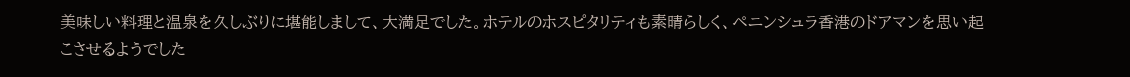美味しい料理と温泉を久しぶりに堪能しまして、大満足でした。ホテルのホスピタリティも素晴らしく、ペニンシュラ香港のドアマンを思い起こさせるようでした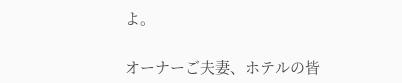よ。

オーナーご夫妻、ホテルの皆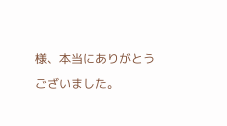様、本当にありがとうございました。